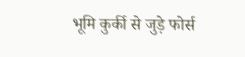भूमि कुर्की से जुड़े फोर्स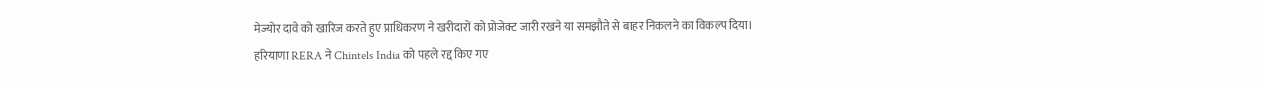मेज्योर दावे को खारिज करते हुए प्राधिकरण ने खरीदारों को प्रोजेक्ट जारी रखने या समझौते से बाहर निकलने का विकल्प दिया।
हरियाणा RERA ने Chintels India को पहले रद्द किए गए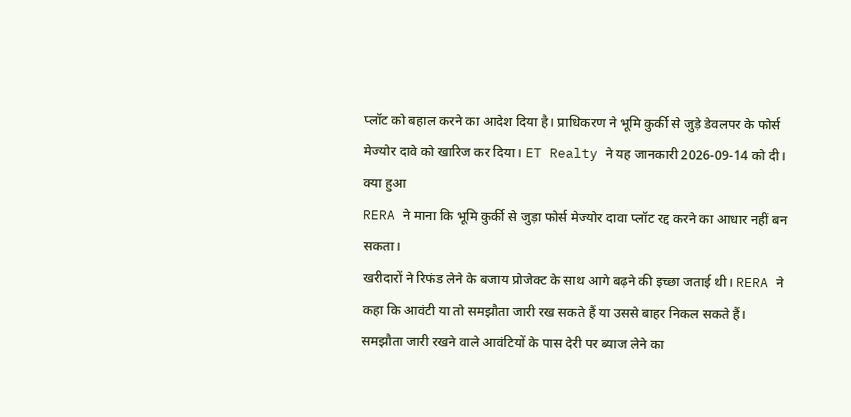प्लॉट को बहाल करने का आदेश दिया है। प्राधिकरण ने भूमि कुर्की से जुड़े डेवलपर के फोर्स मेज्योर दावे को खारिज कर दिया। ET Realty ने यह जानकारी 2026-09-14 को दी।
क्या हुआ
RERA ने माना कि भूमि कुर्की से जुड़ा फोर्स मेज्योर दावा प्लॉट रद्द करने का आधार नहीं बन सकता।
खरीदारों ने रिफंड लेने के बजाय प्रोजेक्ट के साथ आगे बढ़ने की इच्छा जताई थी। RERA ने कहा कि आवंटी या तो समझौता जारी रख सकते हैं या उससे बाहर निकल सकते हैं।
समझौता जारी रखने वाले आवंटियों के पास देरी पर ब्याज लेने का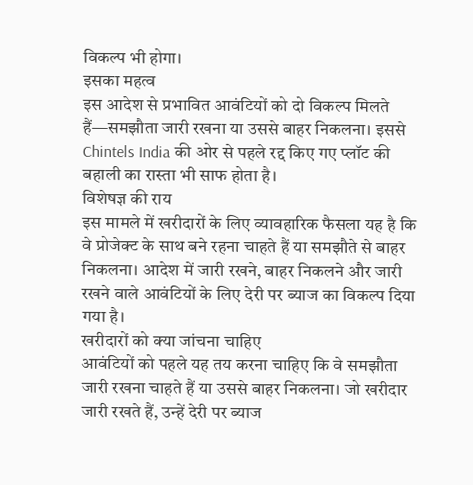विकल्प भी होगा।
इसका महत्व
इस आदेश से प्रभावित आवंटियों को दो विकल्प मिलते हैं—समझौता जारी रखना या उससे बाहर निकलना। इससे Chintels India की ओर से पहले रद्द किए गए प्लॉट की बहाली का रास्ता भी साफ होता है।
विशेषज्ञ की राय
इस मामले में खरीदारों के लिए व्यावहारिक फैसला यह है कि वे प्रोजेक्ट के साथ बने रहना चाहते हैं या समझौते से बाहर निकलना। आदेश में जारी रखने, बाहर निकलने और जारी रखने वाले आवंटियों के लिए देरी पर ब्याज का विकल्प दिया गया है।
खरीदारों को क्या जांचना चाहिए
आवंटियों को पहले यह तय करना चाहिए कि वे समझौता जारी रखना चाहते हैं या उससे बाहर निकलना। जो खरीदार जारी रखते हैं, उन्हें देरी पर ब्याज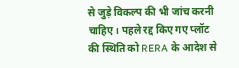से जुड़े विकल्प की भी जांच करनी चाहिए। पहले रद्द किए गए प्लॉट की स्थिति को RERA के आदेश से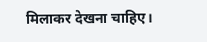मिलाकर देखना चाहिए।